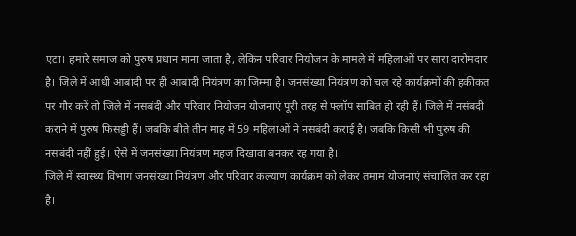एटा। हमारे समाज को पुरुष प्रधान माना जाता है, लेकिन परिवार नियोजन के मामले में महिलाओं पर सारा दारोमदार है। जिले में आधी आबादी पर ही आबादी नियंत्रण का जिम्मा है। जनसंख्या नियंत्रण को चल रहे कार्यक्रमों की हकीकत पर गौर करें तो जिले में नसबंदी और परिवार नियोजन योजनाएं पूरी तरह से फ्लॉप साबित हो रही हैं। जिले में नसंबदी कराने में पुरुष फिसड्डी हैं। जबकि बीते तीन माह में 59 महिलाओं ने नसबंदी कराई है। जबकि किसी भी पुरुष की नसबंदी नहीं हुई। ऐसे में जनसंख्या नियंत्रण महज दिखावा बनकर रह गया है।
जिले में स्वास्थ्य विभाग जनसंख्या नियंत्रण और परिवार कल्याण कार्यक्रम को लेकर तमाम योजनाएं संचालित कर रहा है।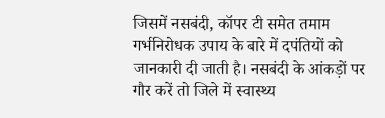जिसमें नसबंदी, कॉपर टी समेत तमाम गर्भनिरोधक उपाय के बारे में दपंतियों को जानकारी दी जाती है। नसबंदी के आंकड़ों पर गौर करें तो जिले में स्वास्थ्य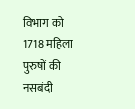विभाग को 1718 महिला पुरुषों की नसबंदी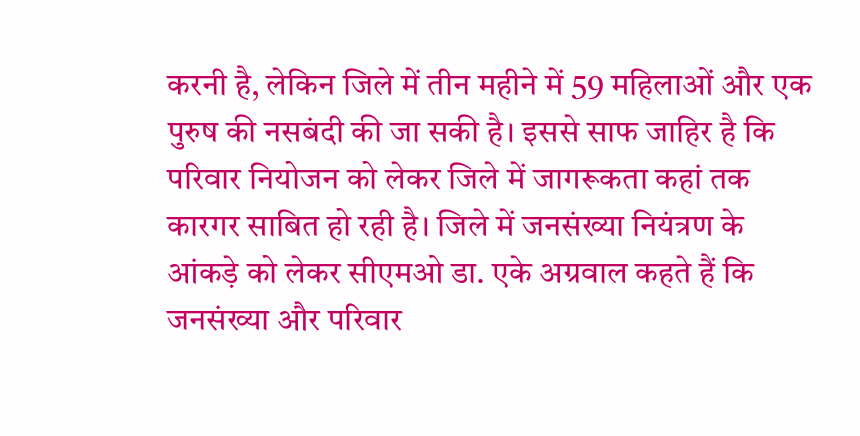करनी है, लेकिन जिले में तीन महीने में 59 महिलाओं और एक पुरुष की नसबंदी की जा सकी है। इससे साफ जाहिर है कि परिवार नियोजन को लेकर जिले में जागरूकता कहां तक कारगर साबित हो रही है। जिले में जनसंख्या नियंत्रण के आंकड़े को लेकर सीएमओ डा. एके अग्रवाल कहते हैं कि जनसंख्या और परिवार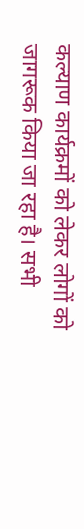कल्याण कार्यक्रमों को लेकर लोगों को जागरूक किया जा रहा है। सभी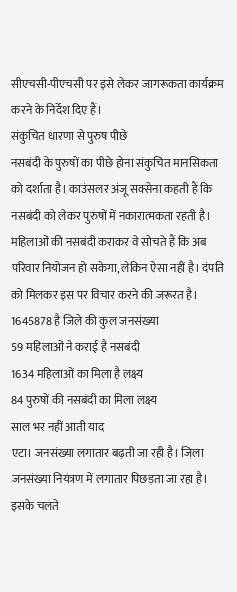सीएचसी-पीएचसी पर इसे लेकर जागरूकता कार्यक्रम करने के निर्देश दिए हैं।
संकुचित धारणा से पुरुष पीछे
नसबंदी के पुरुषों का पीछे होना संकुचित मानसिकता को दर्शाता है। काउंसलर अंजू सक्सेना कहती हैं कि नसबंदी को लेकर पुरुषों में नकारात्मकता रहती है। महिलाओं की नसबंदी कराकर वे सोचते हैं कि अब परिवार नियोजन हो सकेगा, लेकिन ऐसा नहीं है। दंपति को मिलकर इस पर विचार करने की जरूरत है।
1645878 है जिले की कुल जनसंख्या
59 महिलाओं ने कराई है नसबंदी
1634 महिलाओं का मिला है लक्ष्य
84 पुरुषों की नसबंदी का मिला लक्ष्य
साल भर नहीं आती याद
एटा। जनसंख्या लगातार बढ़ती जा रही है। जिला जनसंख्या नियंत्रण में लगातार पिछड़ता जा रहा है। इसके चलते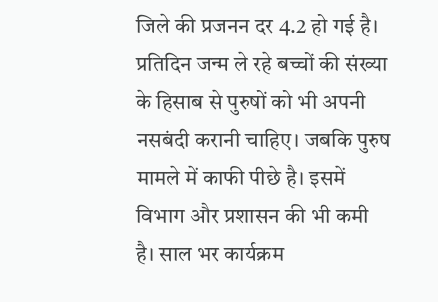जिले की प्रजनन दर 4.2 हो गई है। प्रतिदिन जन्म ले रहे बच्चों की संख्या के हिसाब से पुरुषों को भी अपनी नसबंदी करानी चाहिए। जबकि पुरुष मामले में काफी पीछे है। इसमें विभाग और प्रशासन की भी कमी है। साल भर कार्यक्रम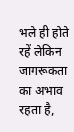भले ही होते रहें लेकिन जागरूकता का अभाव रहता है,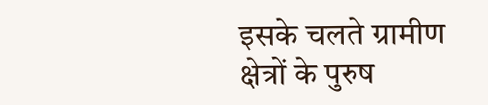इसके चलते ग्रामीण क्षेत्रों के पुरुष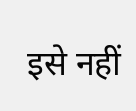इसे नहीं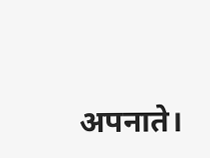अपनाते।